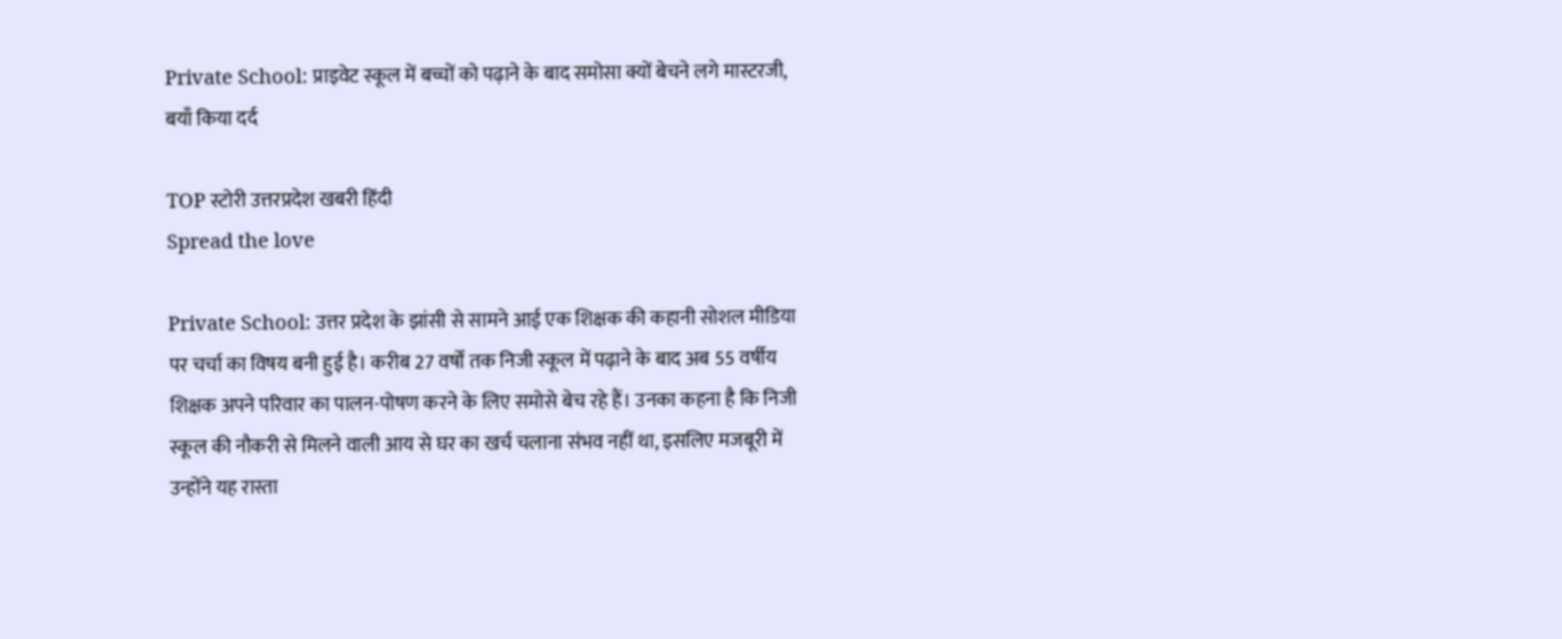Private School: प्राइवेट स्कूल में बच्चों को पढ़ाने के बाद समोसा क्यों बेचने लगे मास्टरजी, बयाँ किया दर्द

TOP स्टोरी उत्तरप्रदेश खबरी हिंदी
Spread the love

Private School: उत्तर प्रदेश के झांसी से सामने आई एक शिक्षक की कहानी सोशल मीडिया पर चर्चा का विषय बनी हुई है। करीब 27 वर्षों तक निजी स्कूल में पढ़ाने के बाद अब 55 वर्षीय शिक्षक अपने परिवार का पालन-पोषण करने के लिए समोसे बेच रहे हैं। उनका कहना है कि निजी स्कूल की नौकरी से मिलने वाली आय से घर का खर्च चलाना संभव नहीं था, इसलिए मजबूरी में उन्होंने यह रास्ता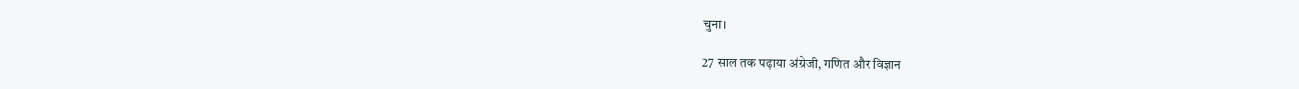चुना।

27 साल तक पढ़ाया अंग्रेजी, गणित और विज्ञान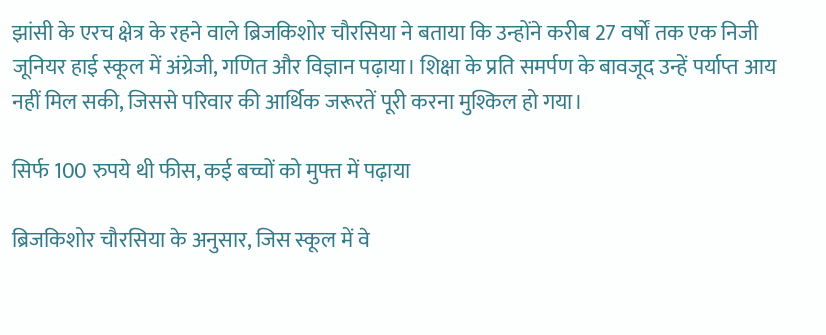झांसी के एरच क्षेत्र के रहने वाले ब्रिजकिशोर चौरसिया ने बताया कि उन्होंने करीब 27 वर्षों तक एक निजी जूनियर हाई स्कूल में अंग्रेजी, गणित और विज्ञान पढ़ाया। शिक्षा के प्रति समर्पण के बावजूद उन्हें पर्याप्त आय नहीं मिल सकी, जिससे परिवार की आर्थिक जरूरतें पूरी करना मुश्किल हो गया।

सिर्फ 100 रुपये थी फीस, कई बच्चों को मुफ्त में पढ़ाया

ब्रिजकिशोर चौरसिया के अनुसार, जिस स्कूल में वे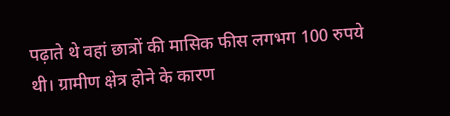पढ़ाते थे वहां छात्रों की मासिक फीस लगभग 100 रुपये थी। ग्रामीण क्षेत्र होने के कारण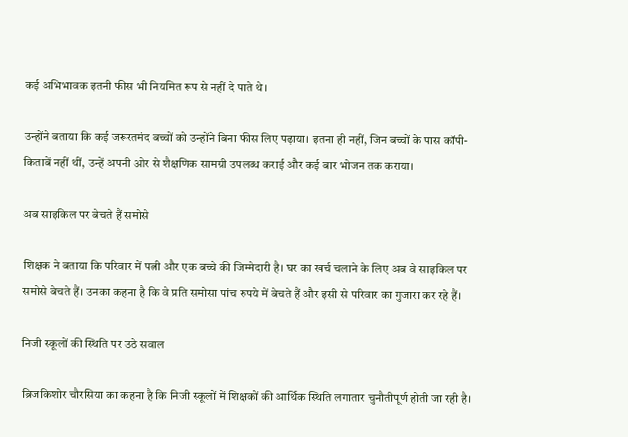कई अभिभावक इतनी फीस भी नियमित रूप से नहीं दे पाते थे।

उन्होंने बताया कि कई जरूरतमंद बच्चों को उन्होंने बिना फीस लिए पढ़ाया। इतना ही नहीं, जिन बच्चों के पास कॉपी-किताबें नहीं थीं, उन्हें अपनी ओर से शैक्षणिक सामग्री उपलब्ध कराई और कई बार भोजन तक कराया।

अब साइकिल पर बेचते हैं समोसे

शिक्षक ने बताया कि परिवार में पत्नी और एक बच्चे की जिम्मेदारी है। घर का खर्च चलाने के लिए अब वे साइकिल पर समोसे बेचते हैं। उनका कहना है कि वे प्रति समोसा पांच रुपये में बेचते हैं और इसी से परिवार का गुजारा कर रहे हैं।

निजी स्कूलों की स्थिति पर उठे सवाल

ब्रिजकिशोर चौरसिया का कहना है कि निजी स्कूलों में शिक्षकों की आर्थिक स्थिति लगातार चुनौतीपूर्ण होती जा रही है।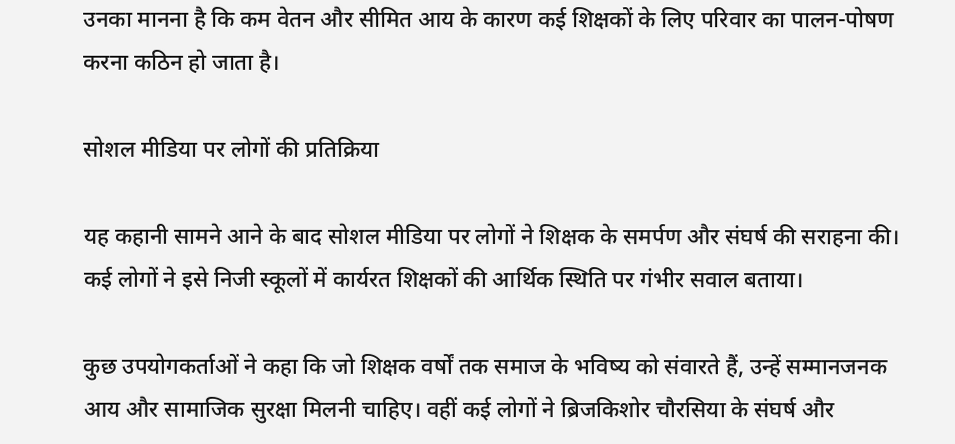उनका मानना है कि कम वेतन और सीमित आय के कारण कई शिक्षकों के लिए परिवार का पालन-पोषण करना कठिन हो जाता है।

सोशल मीडिया पर लोगों की प्रतिक्रिया

यह कहानी सामने आने के बाद सोशल मीडिया पर लोगों ने शिक्षक के समर्पण और संघर्ष की सराहना की। कई लोगों ने इसे निजी स्कूलों में कार्यरत शिक्षकों की आर्थिक स्थिति पर गंभीर सवाल बताया।

कुछ उपयोगकर्ताओं ने कहा कि जो शिक्षक वर्षों तक समाज के भविष्य को संवारते हैं, उन्हें सम्मानजनक आय और सामाजिक सुरक्षा मिलनी चाहिए। वहीं कई लोगों ने ब्रिजकिशोर चौरसिया के संघर्ष और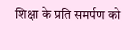शिक्षा के प्रति समर्पण को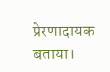प्रेरणादायक बताया।